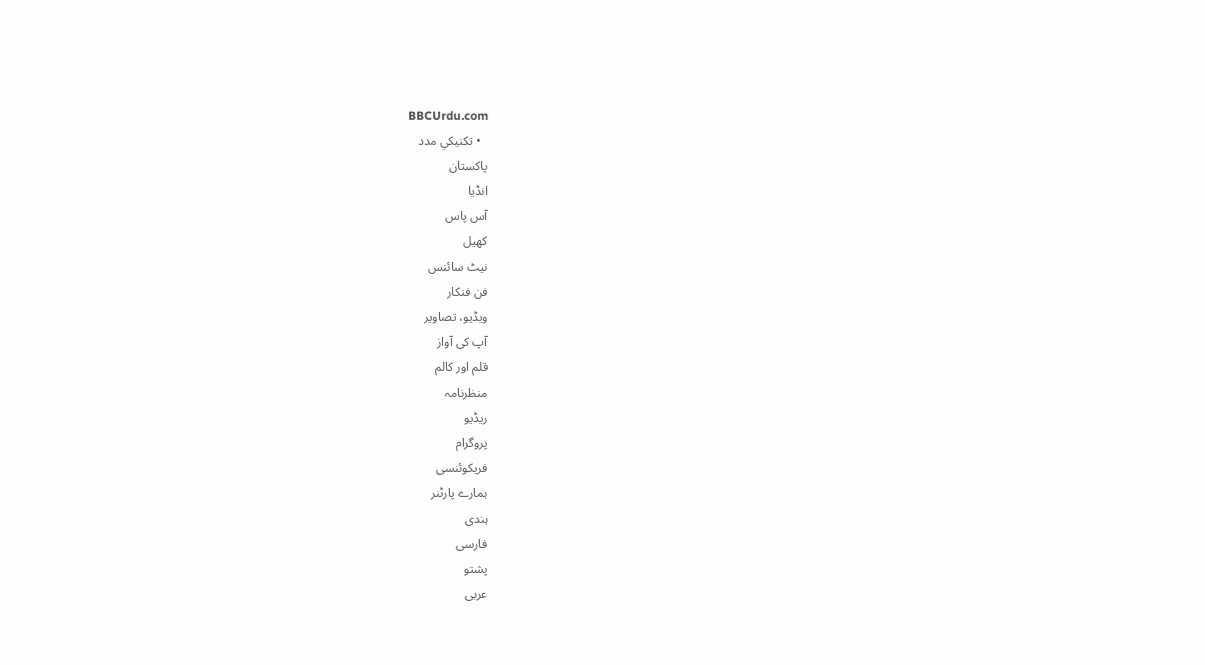BBCUrdu.com
  • تکنيکي مدد
پاکستان
انڈیا
آس پاس
کھیل
نیٹ سائنس
فن فنکار
ویڈیو، تصاویر
آپ کی آواز
قلم اور کالم
منظرنامہ
ریڈیو
پروگرام
فریکوئنسی
ہمارے پارٹنر
ہندی
فارسی
پشتو
عربی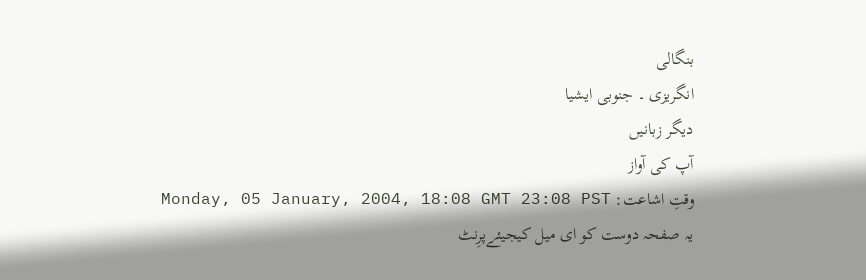بنگالی
انگریزی ۔ جنوبی ایشیا
دیگر زبانیں
آپ کی آواز
وقتِ اشاعت: Monday, 05 January, 2004, 18:08 GMT 23:08 PST
یہ صفحہ دوست کو ای میل کیجیئےپرِنٹ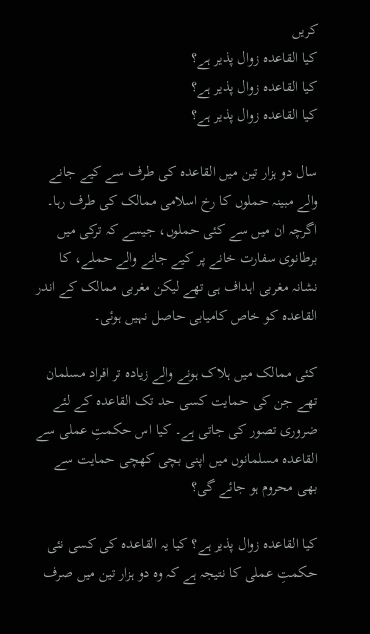کریں
کیا القاعدہ زوال پذیر ہے؟
کیا القاعدہ زوال پذیر ہے؟
کیا القاعدہ زوال پذیر ہے؟

سال دو ہزار تین میں القاعدہ کی طرف سے کیے جانے والے مبینہ حملوں کا رخ اسلامی ممالک کی طرف رہا۔ اگرچہ ان میں سے کئی حملوں، جیسے کہ ترکی میں برطانوی سفارت خانے پر کیے جانے والے حملے، کا نشانہ مغربی اہداف ہی تھے لیکن مغربی ممالک کے اندر القاعدہ کو خاص کامیابی حاصل نہیں ہوئی۔

کئی ممالک میں ہلاک ہونے والے زیادہ تر افراد مسلمان تھے جن کی حمایت کسی حد تک القاعدہ کے لئے ضروری تصور کی جاتی ہے۔ کیا اس حکمتِ عملی سے القاعدہ مسلمانوں میں اپنی بچی کھچی حمایت سے بھی محروم ہو جائے گی؟

کیا القاعدہ زوال پذیر ہے؟ کیا یہ القاعدہ کی کسی نئی حکمتِ عملی کا نتیجہ ہے کہ وہ دو ہزار تین میں صرف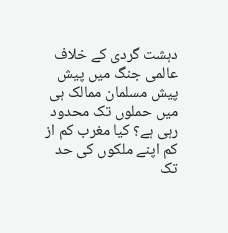دہشت گردی کے خلاف عالمی جنگ میں پیش پیش مسلمان ممالک ہی میں حملوں تک محدود رہی ہے؟ کیا مغرب کم از کم اپنے ملکوں کی حد تک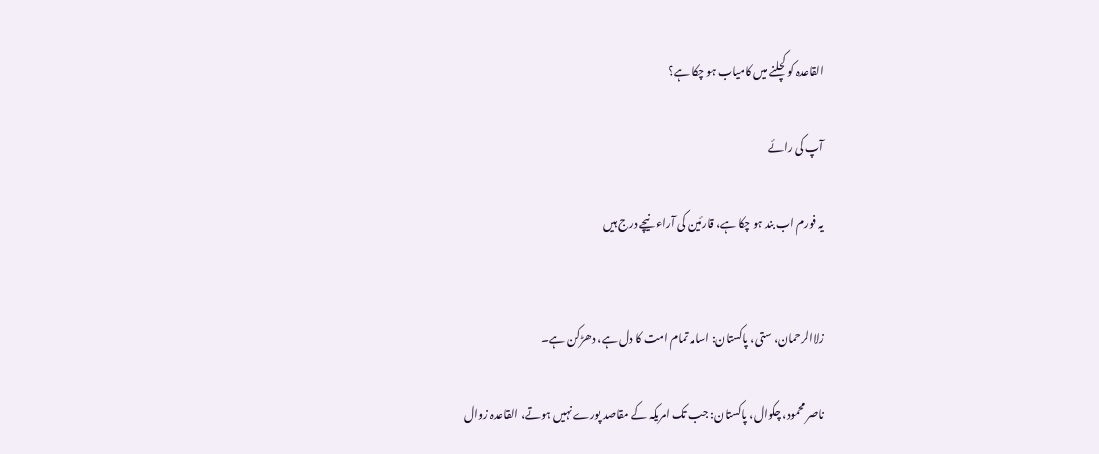القاعدہ کو کچلنے میں کامیاب ہو چکا ہے؟

آپ کی رائے

یہ فورم اب بند ہو چکا ہے، قارئین کی آراء نیچے درج ہیں


زلاالرحمان، ستی، پاکستان: اسامہ تمام امت کا دل ہے، دھڑکن ہے۔

ناصر محمود، چکوال، پاکستان: جب تک امریکہ کے مقاصد پورے نہیں ہوتے، القاعدہ زوال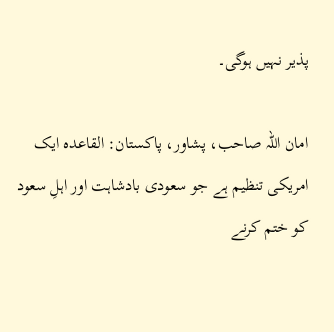پذیر نہیں ہوگی۔

امان اللہ صاحب، پشاور، پاکستان: القاعدہ ایک امریکی تنظیم ہے جو سعودی بادشاہت اور اہلِ سعود کو ختم کرنے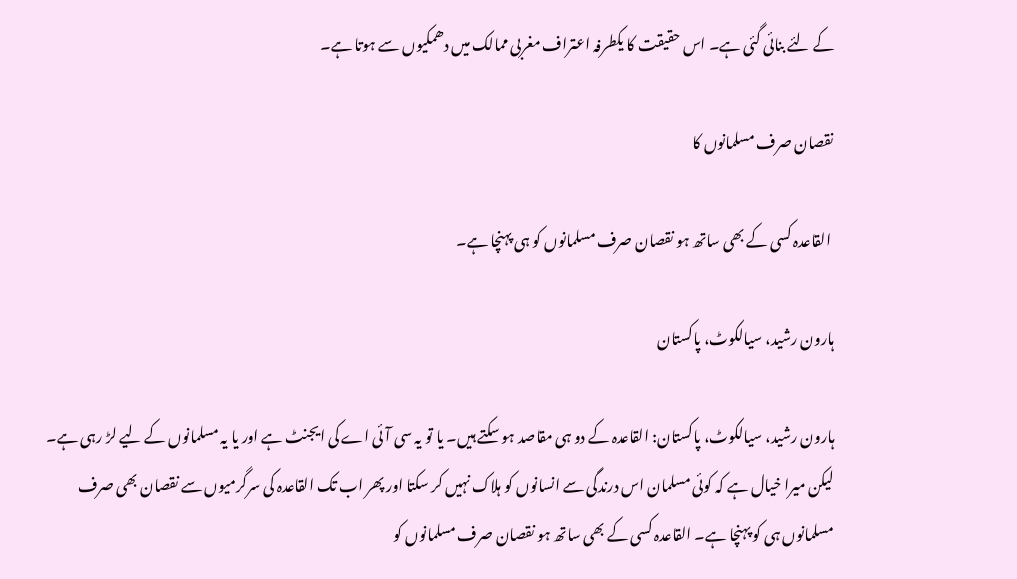کے لئے بنائی گئی ہے۔ اس حقیقت کا یکطرفہ اعتراف مغربی ممالک میں دھمکیوں سے ہوتا ہے۔

نقصان صرف مسلمانوں کا

 القاعدہ کسی کے بھی ساتھ ہو نقصان صرف مسلمانوں کو ہی پہنچا ہے۔

ہارون رشید، سیالکوٹ، پاکستان

ہارون رشید، سیالکوٹ، پاکستان: القاعدہ کے دو ہی مقاصد ہو سکتے ہیں۔ یا تو یہ سی آئی اے کی ایجنٹ ہے اور یا یہ مسلمانوں کے لیے لڑ رہی ہے۔ لیکن میرا خیال ہے کہ کوئی مسلمان اس درندگی سے انسانوں کو ہلاک نہیں کر سکتا اور پھر اب تک القاعدہ کی سرگرمیوں سے نقصان بھی صرف مسلمانوں ہی کو پہنچا ہے۔ القاعدہ کسی کے بھی ساتھ ہو نقصان صرف مسلمانوں کو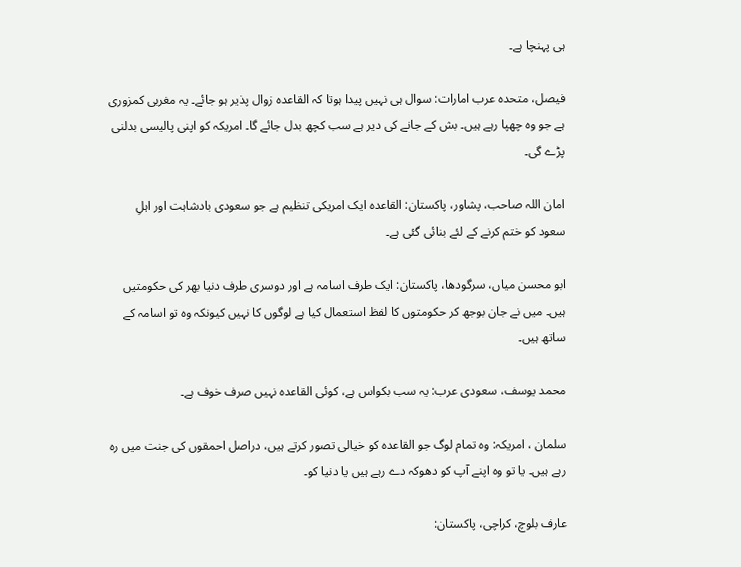ہی پہنچا ہے۔

فیصل، متحدہ عرب امارات: سوال ہی نہیں پیدا ہوتا کہ القاعدہ زوال پذیر ہو جائے۔ یہ مغربی کمزوری ہے جو وہ چھپا رہے ہیں۔ بش کے جانے کی دیر ہے سب کچھ بدل جائے گا۔ امریکہ کو اپنی پالیسی بدلنی پڑے گی۔

امان اللہ صاحب، پشاور، پاکستان: القاعدہ ایک امریکی تنظیم ہے جو سعودی بادشاہت اور اہلِ سعود کو ختم کرنے کے لئے بنائی گئی ہے۔

ابو محسن میاں، سرگودھا، پاکستان: ایک طرف اسامہ ہے اور دوسری طرف دنیا بھر کی حکومتیں ہیں۔ میں نے جان بوجھ کر حکومتوں کا لفظ استعمال کیا ہے لوگوں کا نہیں کیونکہ وہ تو اسامہ کے ساتھ ہیں۔

محمد یوسف، سعودی عرب: یہ سب بکواس ہے، کوئی القاعدہ نہیں صرف خوف ہے۔

سلمان ، امریکہ: وہ تمام لوگ جو القاعدہ کو خیالی تصور کرتے ہیں، دراصل احمقوں کی جنت میں رہ رہے ہیں۔ یا تو وہ اپنے آپ کو دھوکہ دے رہے ہیں یا دنیا کو۔

عارف بلوچ، کراچی، پاکستان: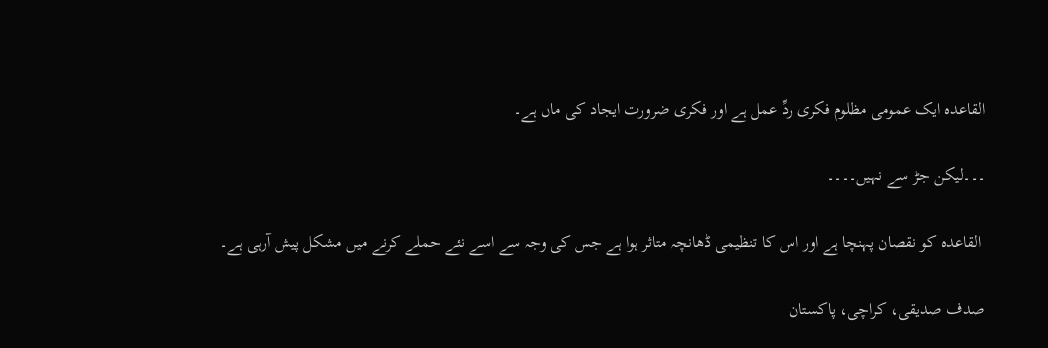القاعدہ ایک عمومی مظلوم فکری ردِّ عمل ہے اور فکری ضرورت ایجاد کی ماں ہے۔

۔۔۔لیکن جڑ سے نہیں۔۔۔۔

 القاعدہ کو نقصان پہنچا ہے اور اس کا تنظیمی ڈھانچہ متاثر ہوا ہے جس کی وجہ سے اسے نئے حملے کرنے میں مشکل پیش آرہی ہے۔

صدف صدیقی، کراچی، پاکستان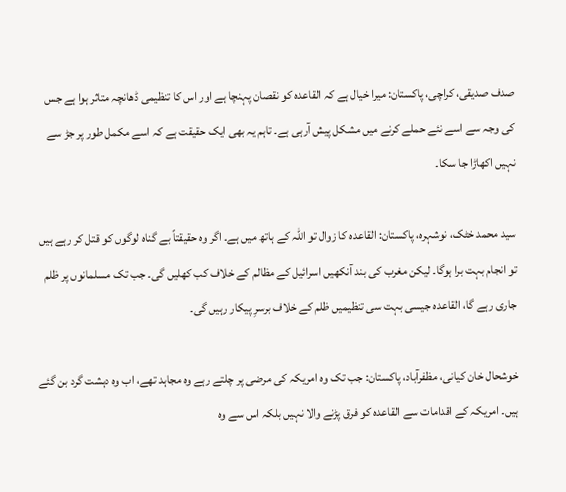صدف صدیقی، کراچی، پاکستان: میرا خیال ہے کہ القاعدہ کو نقصان پہنچا ہے اور اس کا تنظیمی ڈھانچہ متاثر ہوا ہے جس کی وجہ سے اسے نئے حملے کرنے میں مشکل پیش آرہی ہے۔ تاہم یہ بھی ایک حقیقت ہے کہ اسے مکمل طور پر جڑ سے نہیں اکھاڑا جا سکا۔

سید محمد خٹک، نوشہرہ، پاکستان: القاعدہ کا زوال تو اللہ کے ہاتھ میں ہے۔ اگر وہ حقیقتاً بے گناہ لوگوں کو قتل کر رہے ہیں تو انجام بہت برا ہوگا۔ لیکن مغرب کی بند آنکھیں اسرائیل کے مظالم کے خلاف کب کھلیں گی۔ جب تک مسلمانوں پر ظلم جاری رہے گا، القاعدہ جیسی بہت سی تنظیمیں ظلم کے خلاف برسرِ پیکار رہیں گی۔

خوشحال خان کیانی، مظفرآباد، پاکستان: جب تک وہ امریکہ کی مرضی پر چلتے رہے وہ مجاہد تھے، اب وہ دہشت گرد بن گئے ہیں۔ امریکہ کے اقدامات سے القاعدہ کو فرق پڑنے والا نہیں بلکہ اس سے وہ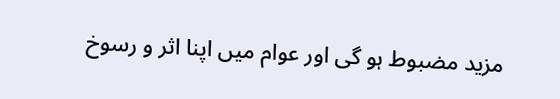مزید مضبوط ہو گی اور عوام میں اپنا اثر و رسوخ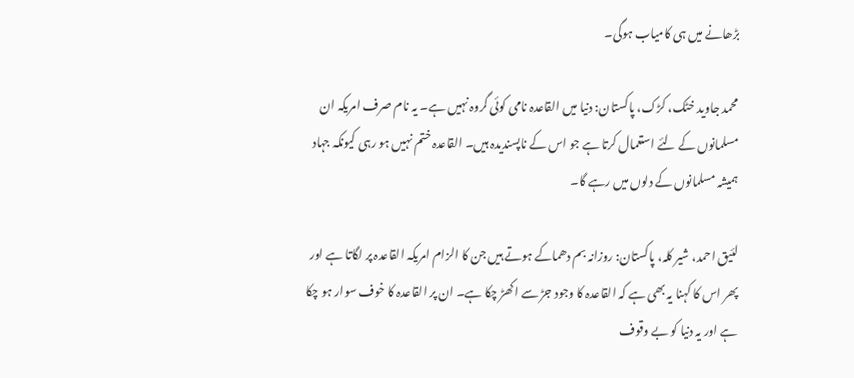بڑھانے میں ہی کامیاب ہوگی۔

محمد جاوید خٹک، کڑک، پاکستان: دنیا میں القاعدہ نامی کوئی گروہ نہیں ہے۔ یہ نام صرف امریکہ ان مسلمانوں کے لئے استعمال کرتا ہے جو اس کے ناپسندیدہ ہیں۔ القاعدہ ختم نہیں ہو رہی کیونکہ جہاد ہمیشہ مسلمانوں کے دلوں میں رہے گا۔

لئیق احمد، شیر کلہ، پاکستان: روزانہ بم دھماکے ہوتے ہیں جن کا الزام امریکہ القاعدہ پر لگاتا ہے اور پھر اس کا کہنا یہ بھی ہے کہ القاعدہ کا وجود جڑ سے اکھڑ چکا ہے۔ ان پر القاعدہ کا خوف سوار ہو چکا ہے اور یہ دنیا کو بے وقوف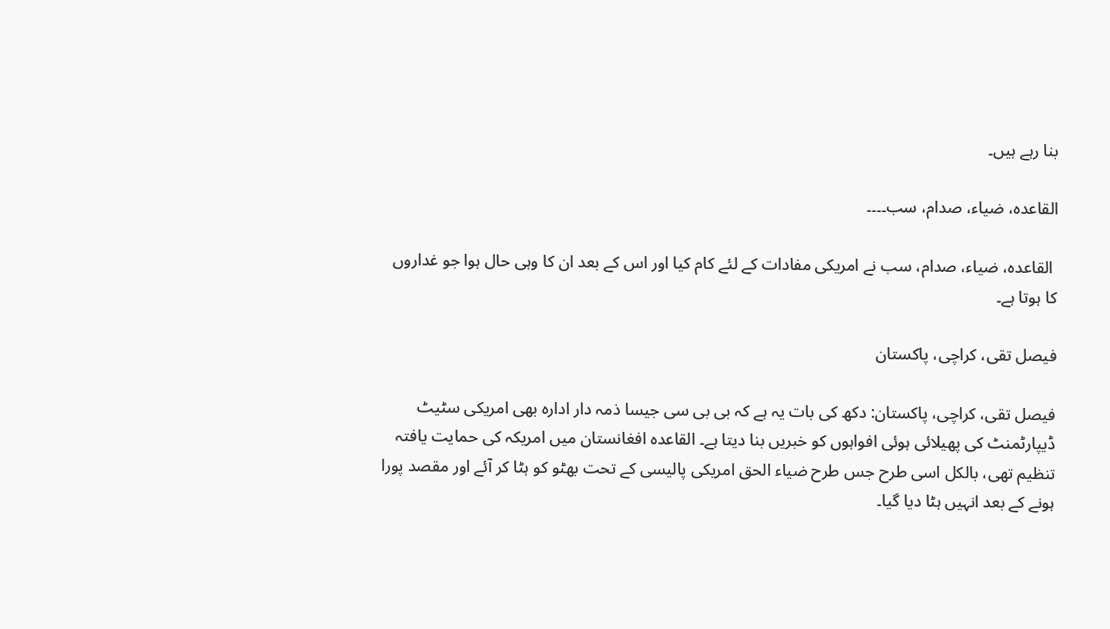بنا رہے ہیں۔

القاعدہ، ضیاء، صدام، سب۔۔۔۔

 القاعدہ، ضیاء، صدام، سب نے امریکی مفادات کے لئے کام کیا اور اس کے بعد ان کا وہی حال ہوا جو غداروں کا ہوتا ہے۔

فیصل تقی، کراچی، پاکستان

فیصل تقی، کراچی، پاکستان: دکھ کی بات یہ ہے کہ بی بی سی جیسا ذمہ دار ادارہ بھی امریکی سٹیٹ ڈیپارٹمنٹ کی پھیلائی ہوئی افواہوں کو خبریں بنا دیتا ہے۔ القاعدہ افغانستان میں امریکہ کی حمایت یافتہ تنظیم تھی، بالکل اسی طرح جس طرح ضیاء الحق امریکی پالیسی کے تحت بھٹو کو ہٹا کر آئے اور مقصد پورا ہونے کے بعد انہیں ہٹا دیا گیا۔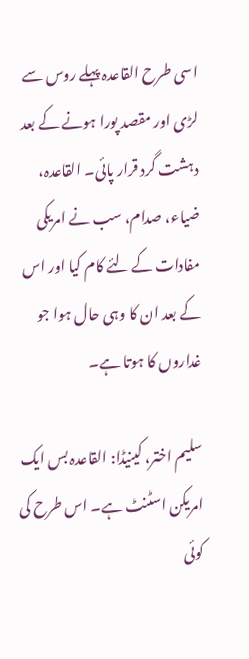اسی طرح القاعدہ پہلے روس سے لڑی اور مقصد پورا ہونے کے بعد دہشت گرد قرار پائی۔ القاعدہ، ضیاء، صدام، سب نے امریکی مفادات کے لئے کام کیا اور اس کے بعد ان کا وہی حال ہوا جو غداروں کا ہوتا ہے۔

سلیم اختر، کینیڈا: القاعدہ بس ایک امریکن اسٹنٹ ہے۔ اس طرح کی کوئی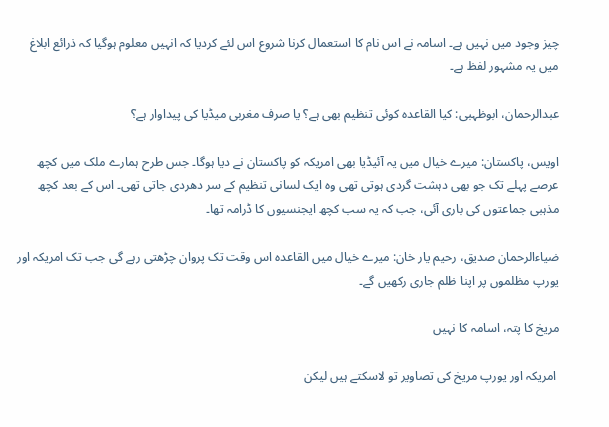چیز وجود میں نہیں ہے۔ اسامہ نے اس نام کا استعمال کرنا شروع اس لئے کردیا کہ انہیں معلوم ہوگیا کہ ذرائع ابلاغ میں یہ مشہور لفظ ہے۔

عبدالرحمان، ابوظہبی: کیا القاعدہ کوئی تنظیم بھی ہے؟ یا صرف مغربی میڈیا کی پیداوار ہے؟

اویس، پاکستان: میرے خیال میں یہ آئیڈیا بھی امریکہ کو پاکستان نے دیا ہوگا۔ جس طرح ہمارے ملک میں کچھ عرصے پہلے تک جو بھی دہشت گردی ہوتی تھی وہ ایک لسانی تنظیم کے سر دھردی جاتی تھی۔ اس کے بعد کچھ مذہبی جماعتوں کی باری آئی، جب کہ یہ سب کچھ ایجنسیوں کا ڈرامہ تھا۔

ضیاءالرحمان صدیق، رحیم یار خان: میرے خیال میں القاعدہ اس وقت تک پروان چڑھتی رہے گی جب تک امریکہ اور یورپ مظلموں پر اپنا ظلم جاری رکھیں گے۔

مریخ کا پتہ، اسامہ کا نہیں

 امریکہ اور یورپ مریخ کی تصاویر تو لاسکتے ہیں لیکن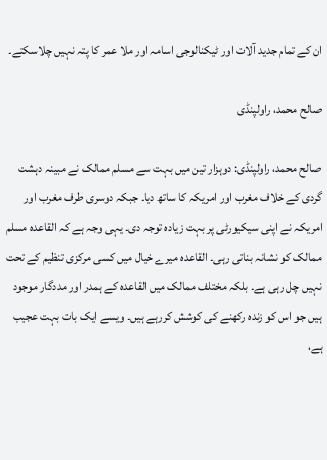ان کے تمام جدید آلات اور ٹیکنالوجی اسامہ اور ملا عمر کا پتہ نہیں چلاسکتے۔

صالح محمد، راولپنڈی

صالح محمد، راولپنڈی: دوہزار تین میں بہت سے مسلم ممالک نے مبینہ دہشت گردی کے خلاف مغرب اور امریکہ کا ساتھ دیا۔ جبکہ دوسری طرف مغرب اور امریکہ نے اپنی سیکیورٹی پر بہت زیادہ توجہ دی۔ یہی وجہ ہے کہ القاعدہ مسلم ممالک کو نشانہ بناتی رہی۔ القاعدہ میرے خیال میں کسی مرکزی تنظیم کے تحت نہیں چل رہی ہے۔ بلکہ مختلف ممالک میں القاعدہ کے ہمدر اور مددگار موجود ہیں جو اس کو زندہ رکھنے کی کوشش کررہے ہیں۔ ویسے ایک بات بہت عجیب ہے،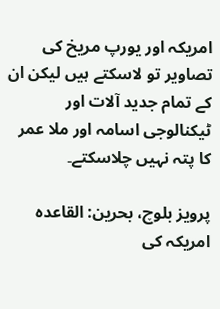امریکہ اور یورپ مریخ کی تصاویر تو لاسکتے ہیں لیکن ان کے تمام جدید آلات اور ٹیکنالوجی اسامہ اور ملا عمر کا پتہ نہیں چلاسکتے۔

پرویز بلوچ، بحرین: القاعدہ امریکہ کی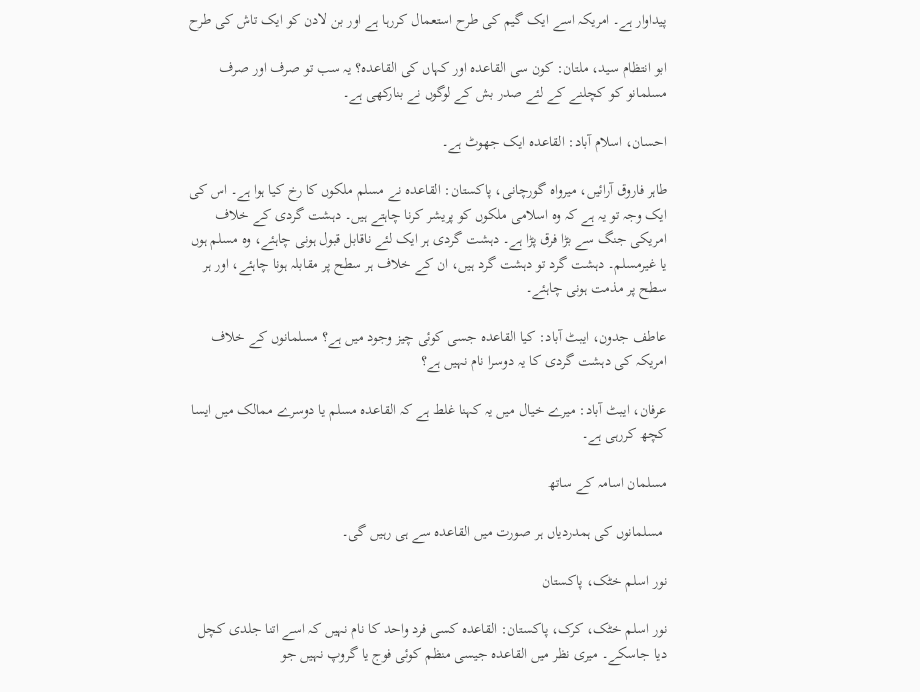پیداوار ہے۔ امریکہ اسے ایک گیم کی طرح استعمال کررہا ہے اور بن لادن کو ایک تاش کی طرح

ابو انتظام سید، ملتان: کون سی القاعدہ اور کہاں کی القاعدہ؟ یہ سب تو صرف اور صرف مسلمانو کو کچلنے کے لئے صدر بش کے لوگوں نے بنارکھی ہے۔

احسان، اسلام آباد: القاعدہ ایک جھوٹ ہے۔

طاہر فاروق آرائیں، میرواہ گورچانی، پاکستان: القاعدہ نے مسلم ملکوں کا رخ کیا ہوا ہے۔ اس کی ایک وجہ تو یہ ہے کہ وہ اسلامی ملکوں کو پریشر کرنا چاہتے ہیں۔ دہشت گردی کے خلاف امریکی جنگ سے بڑا فرق پڑا ہے۔ دہشت گردی ہر ایک لئے ناقابل قبول ہونی چاہئے، وہ مسلم ہوں یا غیرمسلم۔ دہشت گرد تو دہشت گرد ہیں، ان کے خلاف ہر سطح پر مقابلہ ہونا چاہئے، اور ہر سطح پر مذمت ہونی چاہئے۔

عاطف جدون، ایبٹ آباد: کیا القاعدہ جسی کوئی چیز وجود میں ہے؟ مسلمانوں کے خلاف امریکہ کی دہشت گردی کا یہ دوسرا نام نہیں ہے؟

عرفان، ایبٹ آباد: میرے خیال میں یہ کہنا غلط ہے کہ القاعدہ مسلم یا دوسرے ممالک میں ایسا کچھ کررہی ہے۔

مسلمان اسامہ کے ساتھ

 مسلمانوں کی ہمدردیاں ہر صورت میں القاعدہ سے ہی رہیں گی۔

نور اسلم خٹک، پاکستان

نور اسلم خٹک، کرک، پاکستان: القاعدہ کسی فرد واحد کا نام نہیں کہ اسے اتنا جلدی کچل دیا جاسکے۔ میری نظر میں القاعدہ جیسی منظم کوئی فوج یا گروپ نہیں جو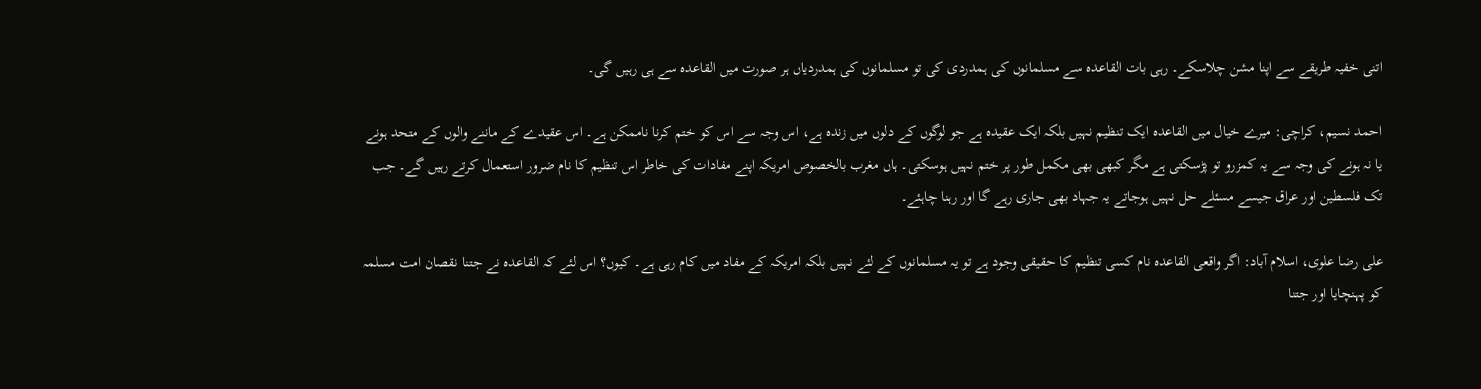اتنی خفیہ طریقے سے اپنا مشن چلاسکے۔ رہی بات القاعدہ سے مسلمانوں کی ہمدردی کی تو مسلمانوں کی ہمدردیاں ہر صورت میں القاعدہ سے ہی رہیں گی۔

احمد نسیم، کراچی: میرے خیال میں القاعدہ ایک تنظیم نہیں بلکہ ایک عقیدہ ہے جو لوگوں کے دلوں میں زندہ ہے، اس وجہ سے اس کو ختم کرنا ناممکن ہے۔ اس عقیدے کے ماننے والوں کے متحد ہونے یا نہ ہونے کی وجہ سے یہ کمزرو تو پڑسکتی ہے مگر کبھی بھی مکمل طور پر ختم نہیں ہوسکتی۔ ہاں مغرب بالخصوص امریکہ اپنے مفادات کی خاطر اس تنظیم کا نام ضرور استعمال کرتے رہیں گے۔ جب تک فلسطین اور عراق جیسے مسئلے حل نہیں ہوجاتے یہ جہاد بھی جاری رہے گا اور رہنا چاہئے۔

علی رضا علوی، اسلام آباد: اگر واقعی القاعدہ نام کسی تنظیم کا حقیقی وجود ہے تو یہ مسلمانوں کے لئے نہیں بلکہ امریکہ کے مفاد میں کام رہی ہے۔ کیوں؟ اس لئے کہ القاعدہ نے جتنا نقصان امت مسلمہ کو پہنچایا اور جتنا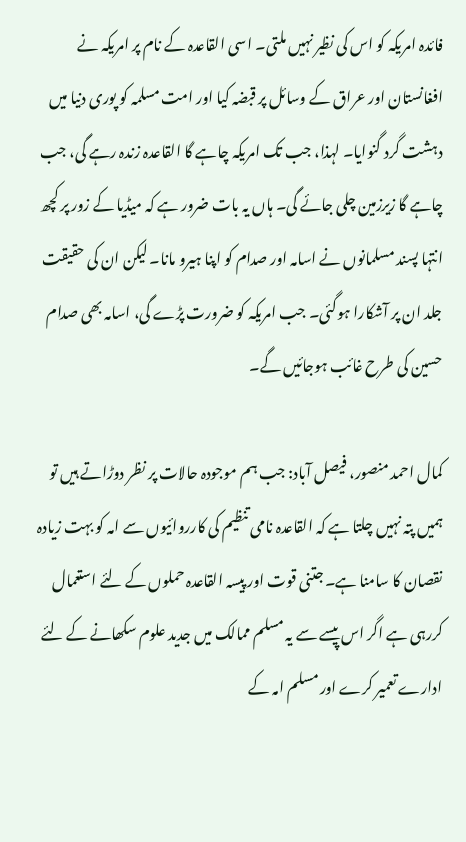فائدہ امریکہ کو اس کی نظیر نہیں ملتی۔ اسی القاعدہ کے نام پر امریکہ نے افغانستان اور عراق کے وسائل پر قبضہ کیا اور امت مسلمہ کو پوری دنیا میں دہشت گرد گنوایا۔ لہذا، جب تک امریکہ چاہے گا القاعدہ زندہ رہے گی، جب چاہے گا زیرزمین چلی جائے گی۔ ہاں یہ بات ضرور ہے کہ میڈیا کے زور پر کچھ انتہا پسند مسلمانوں نے اسامہ اور صدام کو اپنا ہیرو مانا۔ لیکن ان کی حقیقت جلد ان پر آشکارا ہوگئی۔ جب امریکہ کو ضرورت پڑے گی، اسامہ بھی صدام حسین کی طرح غائب ہوجائیں گے۔

کمال احمد منصور، فیصل آباد: جب ہم موجودہ حالات پر نظر دوڑاتے ہیں تو ہمیں پتہ نہیں چلتا ہے کہ القاعدہ نامی تنظیم کی کارروائیوں سے امہ کو بہت زیادہ نقصان کا سامنا ہے۔ جتنی قوت اور پیسہ القاعدہ حملوں کے لئے استعمال کررہی ہے اگر اس پیسے سے یہ مسلم ممالک میں جدید علوم سکھانے کے لئے ادارے تعمیر کرے اور مسلم امہ کے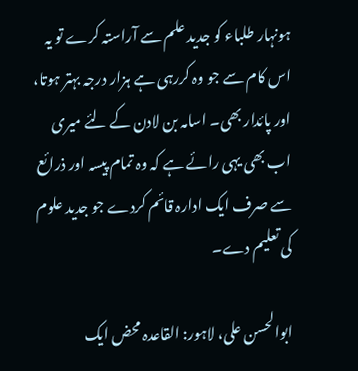ہونہار طلباء کو جدید علم سے آراستہ کرے تو یہ اس کام سے جو وہ کررہی ہے ہزار درجہ بہتر ہوتا، اور پائدار بھی۔ اسامہ بن لادن کے لئے میری اب بھی یہی رائے ہے کہ وہ تمام پیسہ اور ذرائع سے صرف ایک ادارہ قائم کردے جو جدید علوم کی تعلیم دے۔

ابوالحسن علی، لاہور: القاعدہ محض ایک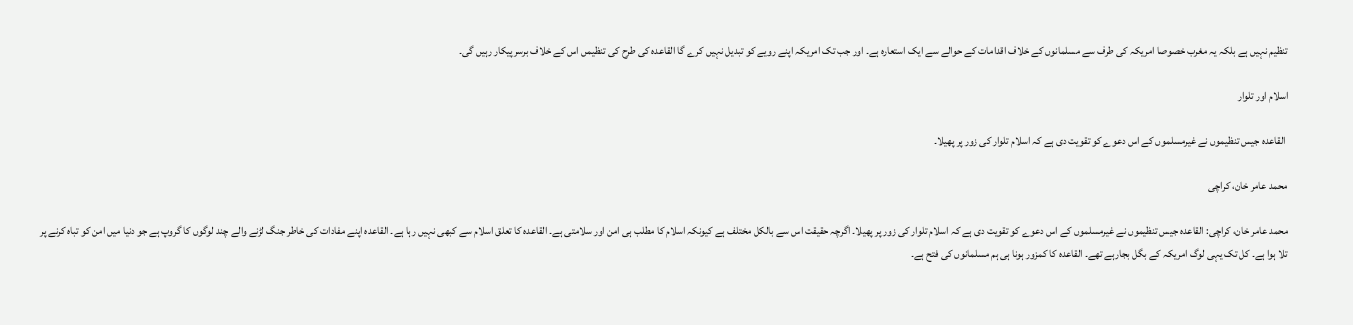تنظیم نہیں ہے بلکہ یہ مغرب خصوصا امریکہ کی طرف سے مسلمانوں کے خلاف اقدامات کے حوالے سے ایک استعارہ ہے۔ اور جب تک امریکہ اپنے رویے کو تبدیل نہیں کرے گا القاعدہ کی طرح کی تنظیمں اس کے خلاف برسرپیکار رہیں گی۔

اسلام اور تلوار

 القاعدہ جیس تنظیموں نے غیرمسلموں کے اس دعوے کو تقویت دی ہے کہ اسلام تلوار کی زور پر پھیلا۔

محمد عامر خان، کراچی

محمد عامر خان، کراچی: القاعدہ جیس تنظیموں نے غیرمسلموں کے اس دعوے کو تقویت دی ہے کہ اسلام تلوار کی زور پر پھیلا۔ اگرچہ حقیقت اس سے بالکل مختلف ہے کیونکہ اسلام کا مطلب ہی امن اور سلامتی ہے۔ القاعدہ کا تعلق اسلام سے کبھی نہیں رہا ہے۔ القاعدہ اپنے مفادات کی خاطر جنگ لڑنے والے چند لوگوں کا گروپ ہے جو دنیا میں امن کو تباہ کرنے پر تلا ہوا ہے۔ کل تک یہی لوگ امریکہ کے بگل بجارہے تھے۔ القاعدہ کا کمزور ہونا ہی ہم مسلمانوں کی فتح ہے۔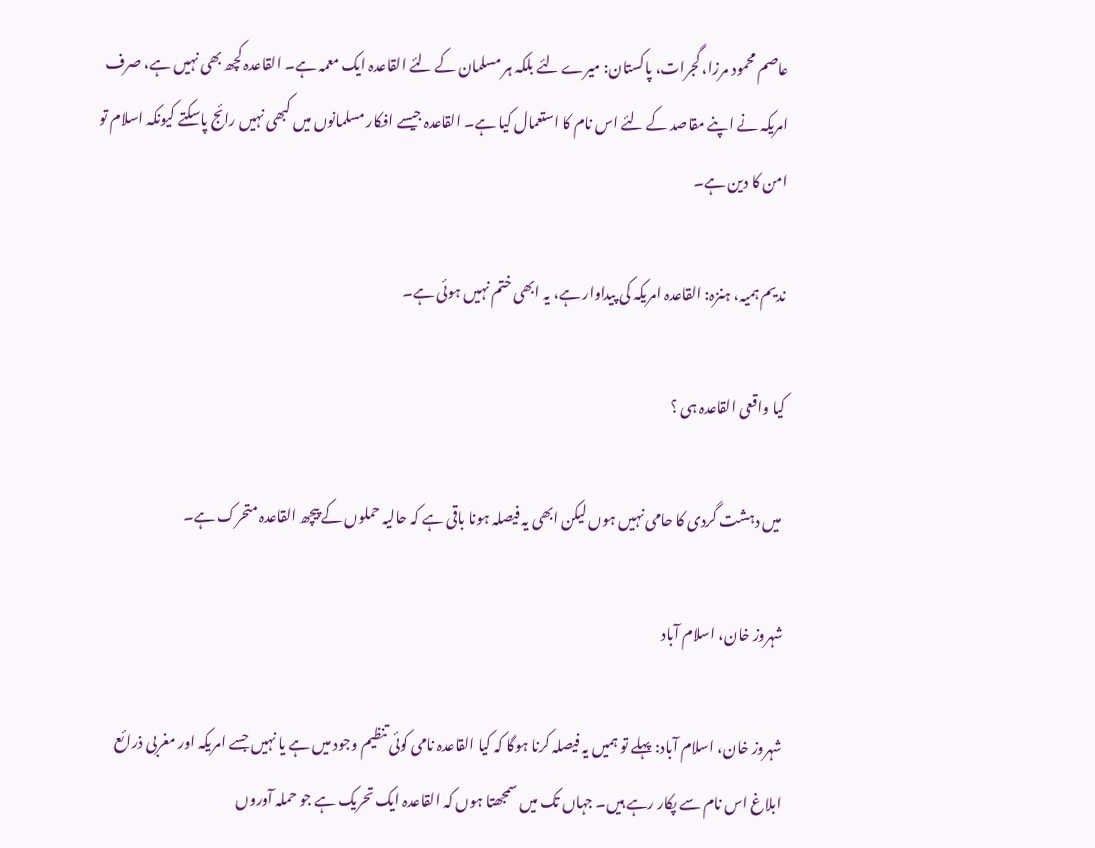عاصم محمود مرزا، گجرات، پاکستان: میرے لئے بلکہ ہر مسلمان کے لئے القاعدہ ایک معمہ ہے۔ القاعدہ کچھ بھی نہیں ہے، صرف امریکہ نے اپنے مقاصد کے لئے اس نام کا استعمال کیا ہے۔ القاعدہ جیسے افکار مسلمانوں میں کبھی نہیں رائج پاسکتے کیونکہ اسلام تو امن کا دین ہے۔

ندیم ہمیہ، ہنزہ: القاعدہ امریکہ کی پیداوار ہے، یہ ابھی ختم نہیں ہوئی ہے۔

کیا واقعی القاعدہ ہی ؟

 میں دہشت گردی کا حامی نہیں ہوں لیکن ابھی یہ فیصلہ ہونا باقی ہے کہ حالیہ حملوں کے پیچھ القاعدہ متحرک ہے۔

شہروز خان، اسلام آباد

شہروز خان، اسلام آباد: پہلے تو ہمیں یہ فیصلہ کرنا ہوگا کہ کیا القاعدہ نامی کوئی تنظیم وجود میں ہے یا نہیں جسے امریکہ اور مغربی ذرائع ابلاغ اس نام سے پکار رہے ہیں۔ جہاں تک میں سمجھتا ہوں کہ القاعدہ ایک تحریک ہے جو حملہ آوروں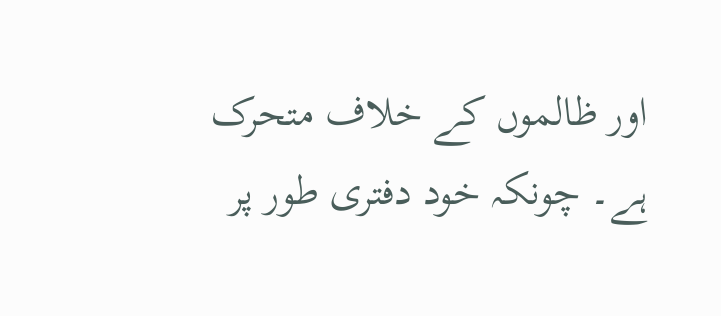اور ظالموں کے خلاف متحرک ہے۔ چونکہ خود دفتری طور پر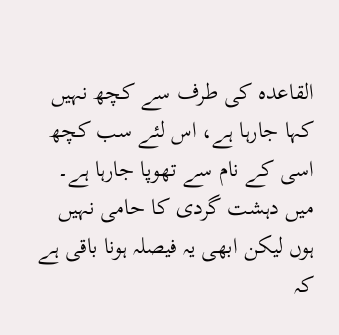القاعدہ کی طرف سے کچھ نہیں کہا جارہا ہے، اس لئے سب کچھ اسی کے نام سے تھوپا جارہا ہے۔ میں دہشت گردی کا حامی نہیں ہوں لیکن ابھی یہ فیصلہ ہونا باقی ہے کہ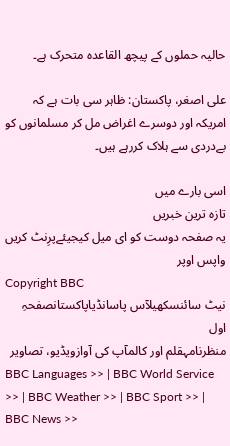حالیہ حملوں کے پیچھ القاعدہ متحرک ہے۔

علی اصغر، پاکستان: ظاہر سی بات ہے کہ امریکہ اور دوسرے اغراض مل کر مسلمانوں کو بےدردی سے ہلاک کررہے ہیں۔

اسی بارے میں
تازہ ترین خبریں
یہ صفحہ دوست کو ای میل کیجیئےپرِنٹ کریں
واپس اوپر
Copyright BBC
نیٹ سائنسکھیلآس پاسانڈیاپاکستانصفحہِ اول
منظرنامہقلم اور کالمآپ کی آوازویڈیو، تصاویر
BBC Languages >> | BBC World Service >> | BBC Weather >> | BBC Sport >> | BBC News >>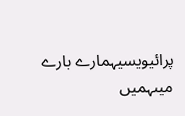پرائیویسیہمارے بارے میںہمیں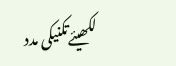لکھیئےتکنیکی مدد